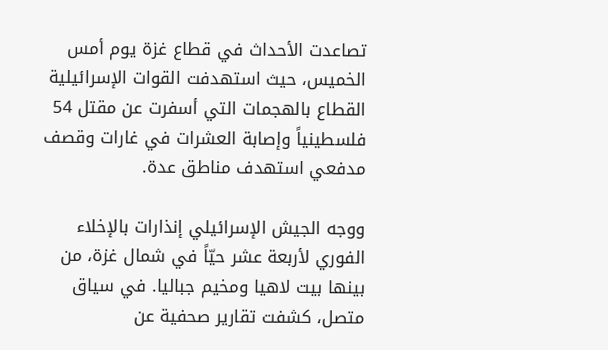تصاعدت الأحداث في قطاع غزة يوم أمس الخميس، حيث استهدفت القوات الإسرائيلية القطاع بالهجمات التي أسفرت عن مقتل 54 فلسطينياً وإصابة العشرات في غارات وقصف مدفعي استهدف مناطق عدة.

ووجه الجيش الإسرائيلي إنذارات بالإخلاء الفوري لأربعة عشر حيّاً في شمال غزة، من بينها بيت لاهيا ومخيم جباليا. في سياق متصل، كشفت تقارير صحفية عن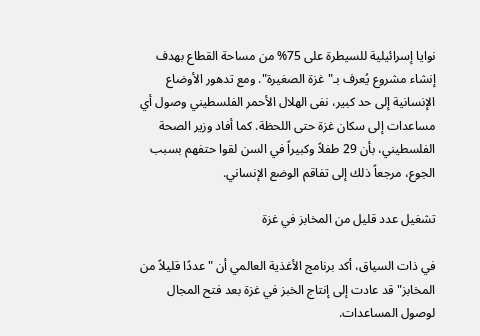نوايا إسرائيلية للسيطرة على 75% من مساحة القطاع بهدف إنشاء مشروع يُعرف بـ"غزة الصغيرة". ومع تدهور الأوضاع الإنسانية إلى حد كبير، نفى الهلال الأحمر الفلسطيني وصول أي مساعدات إلى سكان غزة حتى اللحظة. كما أفاد وزير الصحة الفلسطيني، بأن 29 طفلاً وكبيراً في السن لقوا حتفهم بسبب الجوع، مرجعاً ذلك إلى تفاقم الوضع الإنساني.

تشغيل عدد قليل من المخابز في غزة

في ذات السياق، أكد برنامج الأغذية العالمي أن "عددًا قليلاً من المخابز" قد عادت إلى إنتاج الخبز في غزة بعد فتح المجال لوصول المساعدات.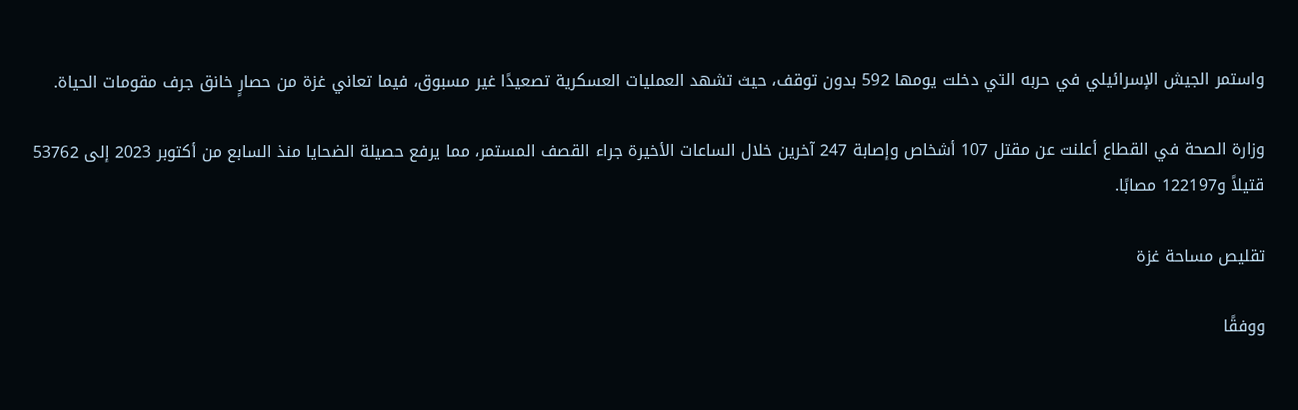واستمر الجيش الإسرائيلي في حربه التي دخلت يومها 592 بدون توقف، حيث تشهد العمليات العسكرية تصعيدًا غير مسبوق، فيما تعاني غزة من حصارٍ خانق جرف مقومات الحياة.

وزارة الصحة في القطاع أعلنت عن مقتل 107 أشخاص وإصابة 247 آخرين خلال الساعات الأخيرة جراء القصف المستمر، مما يرفع حصيلة الضحايا منذ السابع من أكتوبر 2023 إلى 53762 قتيلاً و122197 مصابًا.

تقليص مساحة غزة

ووفقًا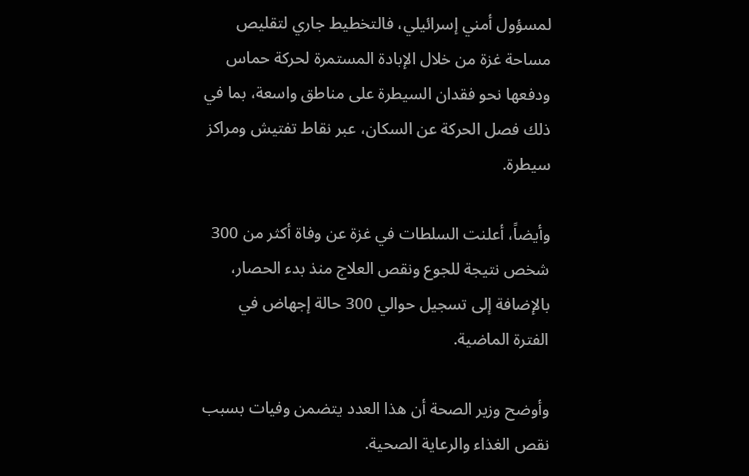لمسؤول أمني إسرائيلي، فالتخطيط جاري لتقليص مساحة غزة من خلال الإبادة المستمرة لحركة حماس ودفعها نحو فقدان السيطرة على مناطق واسعة، بما في ذلك فصل الحركة عن السكان، عبر نقاط تفتيش ومراكز سيطرة.

وأيضاً، أعلنت السلطات في غزة عن وفاة أكثر من 300 شخص نتيجة للجوع ونقص العلاج منذ بدء الحصار، بالإضافة إلى تسجيل حوالي 300 حالة إجهاض في الفترة الماضية.

وأوضح وزير الصحة أن هذا العدد يتضمن وفيات بسبب نقص الغذاء والرعاية الصحية.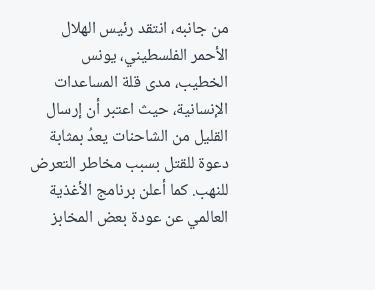من جانبه، انتقد رئيس الهلال الأحمر الفلسطيني، يونس الخطيب، مدى قلة المساعدات الإنسانية، حيث اعتبر أن إرسال القليل من الشاحنات يعدُ بمثابة دعوة للقتل بسبب مخاطر التعرض للنهب. كما أعلن برنامج الأغذية العالمي عن عودة بعض المخابز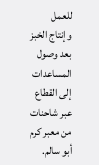للعمل وإنتاج الخبز بعد وصول المساعدات إلى القطاع عبر شاحنات من معبر كرم أبو سالم.